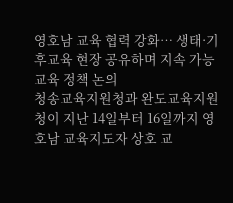영호남 교육 협력 강화… 생태·기후교육 현장 공유하며 지속 가능 교육 정책 논의
청송교육지원청과 완도교육지원청이 지난 14일부터 16일까지 영호남 교육지도자 상호 교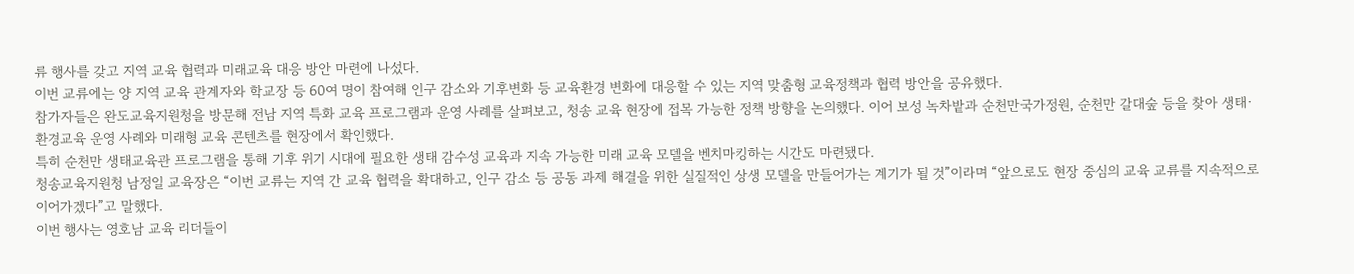류 행사를 갖고 지역 교육 협력과 미래교육 대응 방안 마련에 나섰다.
이번 교류에는 양 지역 교육 관계자와 학교장 등 60여 명이 참여해 인구 감소와 기후변화 등 교육환경 변화에 대응할 수 있는 지역 맞춤형 교육정책과 협력 방안을 공유했다.
참가자들은 완도교육지원청을 방문해 전남 지역 특화 교육 프로그램과 운영 사례를 살펴보고, 청송 교육 현장에 접목 가능한 정책 방향을 논의했다. 이어 보성 녹차밭과 순천만국가정원, 순천만 갈대숲 등을 찾아 생태·환경교육 운영 사례와 미래형 교육 콘텐츠를 현장에서 확인했다.
특히 순천만 생태교육관 프로그램을 통해 기후 위기 시대에 필요한 생태 감수성 교육과 지속 가능한 미래 교육 모델을 벤치마킹하는 시간도 마련됐다.
청송교육지원청 남정일 교육장은 “이번 교류는 지역 간 교육 협력을 확대하고, 인구 감소 등 공동 과제 해결을 위한 실질적인 상생 모델을 만들어가는 계기가 될 것”이라며 “앞으로도 현장 중심의 교육 교류를 지속적으로 이어가겠다”고 말했다.
이번 행사는 영호남 교육 리더들이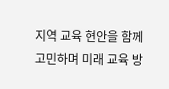지역 교육 현안을 함께 고민하며 미래 교육 방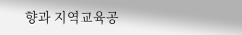향과 지역교육공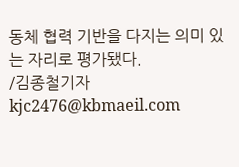동체 협력 기반을 다지는 의미 있는 자리로 평가됐다.
/김종철기자 kjc2476@kbmaeil.com